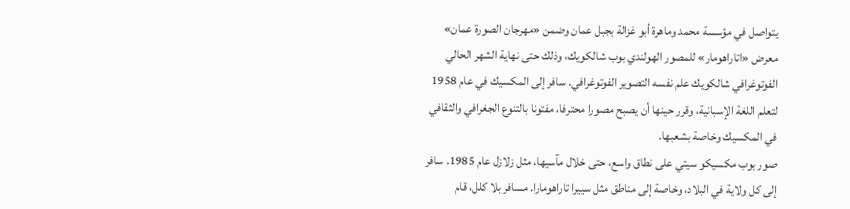يتواصل في مؤسسة محمد وماهرة أبو غزالة بجبل عمان وضمن «مهرجان الصورة عمان» معرض «اتاراهومار» للمصور الهولندي بوب شالكويك، وذلك حتى نهاية الشهر الحالي
الفوتوغرافي شالكويك علم نفسه التصوير الفوتوغرافي. سافر إلى المكسيك في عام 1958 لتعلم اللغة الإسبانية، وقرر حينها أن يصبح مصورا محترفا، مفتونا بالتنوع الجغرافي والثقافي في المكسيك وخاصة بشعبها.
صور بوب مكسيكو سيتي على نطاق واسع، حتى خلال مآسيها، مثل زلازل عام 1985. سافر إلى كل ولاية في البلاد، وخاصة إلى مناطق مثل سييرا تاراهومارا. مسافر بلا كلل، قام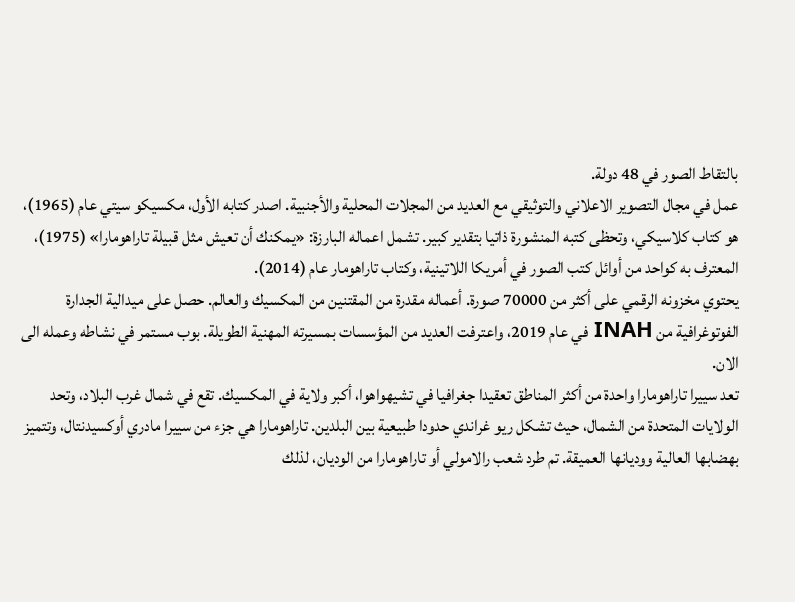بالتقاط الصور في 48 دولة.
عمل في مجال التصوير الاعلاني والتوثيقي مع العديد من المجلات المحلية والأجنبية. اصدر كتابه الأول، مكسيكو سيتي عام (1965)، هو كتاب كلاسيكي، وتحظى كتبه المنشورة ذاتيا بتقدير كبير. تشمل اعماله البارزة: «يمكنك أن تعيش مثل قبيلة تاراهومارا» (1975)، المعترف به كواحد من أوائل كتب الصور في أمريكا اللاتينية، وكتاب تاراهومار عام (2014).
يحتوي مخزونه الرقمي على أكثر من 70000 صورة. أعماله مقدرة من المقتنين من المكسيك والعالم. حصل على ميدالية الجدارة الفوتوغرافية من INAH في عام 2019، واعترفت العديد من المؤسسات بمسيرته المهنية الطويلة. بوب مستمر في نشاطه وعمله الى الان.
تعد سييرا تاراهومارا واحدة من أكثر المناطق تعقيدا جغرافيا في تشيهواهوا، أكبر ولاية في المكسيك. تقع في شمال غرب البلاد، وتحد الولايات المتحدة من الشمال، حيث تشكل ريو غراندي حدودا طبيعية بين البلدين. تاراهومارا هي جزء من سييرا مادري أوكسيدنتال، وتتميز بهضابها العالية ووديانها العميقة. تم طرد شعب رالامولي أو تاراهومارا من الوديان، لذلك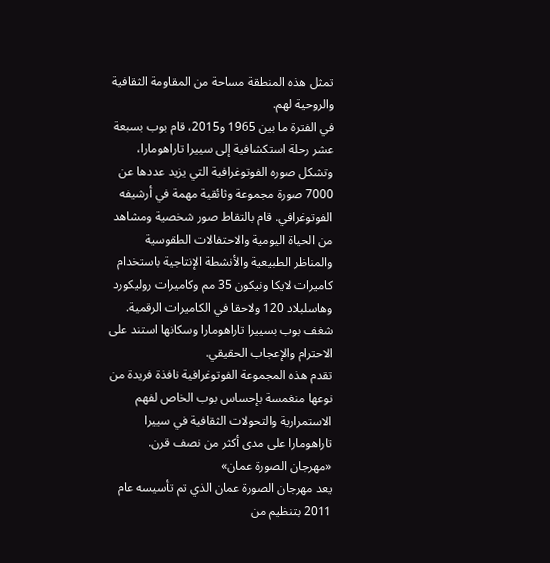تمثل هذه المنطقة مساحة من المقاومة الثقافية والروحية لهم.
في الفترة ما بين 1965 و2015، قام بوب بسبعة عشر رحلة استكشافية إلى سييرا تاراهومارا، وتشكل صوره الفوتوغرافية التي يزيد عددها عن 7000 صورة مجموعة وثائقية مهمة في أرشيفه الفوتوغرافي. قام بالتقاط صور شخصية ومشاهد من الحياة اليومية والاحتفالات الطقوسية والمناظر الطبيعية والأنشطة الإنتاجية باستخدام كاميرات لايكا ونيكون 35 مم وكاميرات روليكورد وهاسلبلاد 120 ولاحقا في الكاميرات الرقمية. شغف بوب بسييرا تاراهومارا وسكانها استند على الاحترام والإعجاب الحقيقي.
تقدم هذه المجموعة الفوتوغرافية نافذة فريدة من نوعها منغمسة بإحساس بوب الخاص لفهم الاستمرارية والتحولات الثقافية في سييرا تاراهومارا على مدى أكثر من نصف قرن.
«مهرجان الصورة عمان»
يعد مهرجان الصورة عمان الذي تم تأسيسه عام 2011 بتنظيم من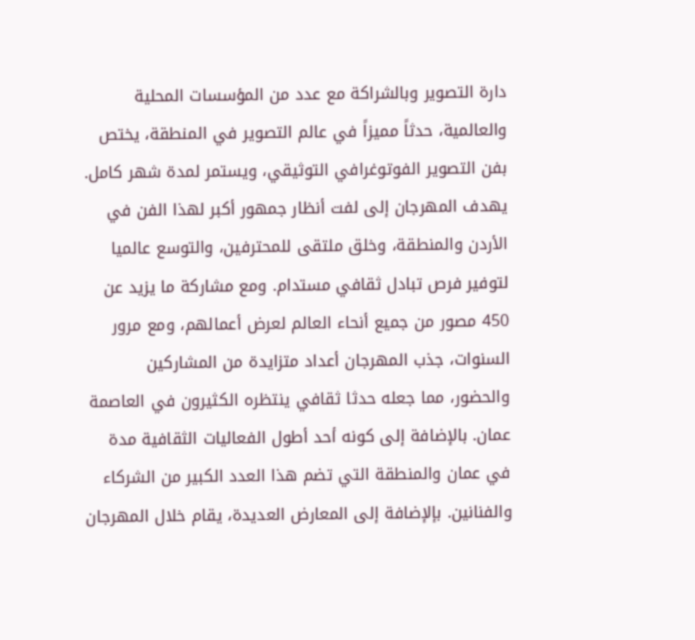دارة التصوير وبالشراكة مع عدد من المؤسسات المحلية والعالمية، حدثاً مميزاً في عالم التصوير في المنطقة، يختص بفن التصوير الفوتوغرافي التوثيقي، ويستمر لمدة شهر كامل. يهدف المهرجان إلى لفت أنظار جمهور أكبر لهذا الفن في الأردن والمنطقة، وخلق ملتقى للمحترفين، والتوسع عالميا لتوفير فرص تبادل ثقافي مستدام. ومع مشاركة ما يزيد عن 450 مصور من جميع أنحاء العالم لعرض أعمالهم، ومع مرور السنوات، جذب المهرجان أعداد متزايدة من المشاركين والحضور، مما جعله حدثا ثقافي ينتظره الكثيرون في العاصمة عمان. بالإضافة إلى كونه أحد أطول الفعاليات الثقافية مدة في عمان والمنطقة التي تضم هذا العدد الكبير من الشركاء والفنانين. بإلإضافة إلى المعارض العديدة، يقام خلال المهرجان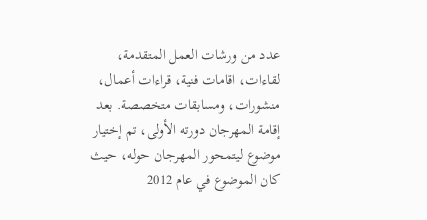عدد من ورشات العمل المتقدمة، لقاءات، اقامات فنية، قراءات أعمال، منشورات، ومسابقات متخصصة. بعد إقامة المهرجان دورته الأولى، تم إختيار موضوع ليتمحور المهرجان حوله، حيث كان الموضوع في عام 2012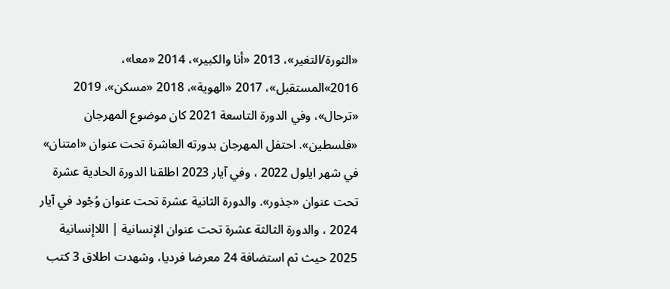«الثورة/التغير»، 2013 «أنا والكبير»، 2014 «معا»، 2016»المستقبل»، 2017 «الهوية»، 2018 «مسكن»، 2019 «ترحال»، وفي الدورة التاسعة 2021 كان موضوع المهرجان «فلسطين». احتفل المهرجان بدورته العاشرة تحت عنوان «امتنان» في شهر ايلول 2022 ، وفي آيار 2023 اطلقنا الدورة الحادية عشرة تحت عنوان «جذور». والدورة الثانية عشرة تحت عنوان وُجْود في آيار 2024 ، والدورة الثالثة عشرة تحت عنوان الإنسانية | اللاإنسانية 2025 حيث ثم استضافة 24 معرضا فرديا، وشهدت اطلاق 3 كتب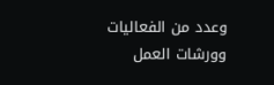وعدد من الفعاليات وورشات العمل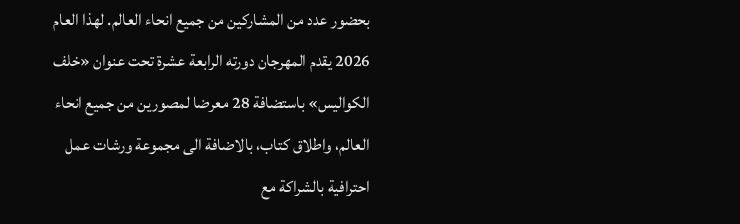بحضور عدد من المشاركين من جميع انحاء العالم. لهذا العام 2026 يقدم المهرجان دورته الرابعة عشرة تحت عنوان «خلف الكواليس» باستضافة 28 معرضا لمصورين من جميع انحاء العالم، واطلاق كتاب، بالاضافة الى مجموعة ورشات عمل احترافية بالشراكة مع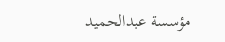مؤسسة عبدالحميد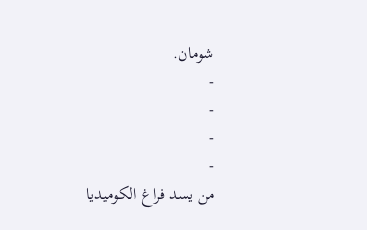شومان.
-
-
-
-
من يسد فراغ الكوميديا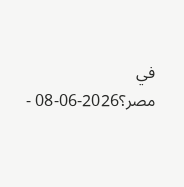في مصر؟2026-06-08 -